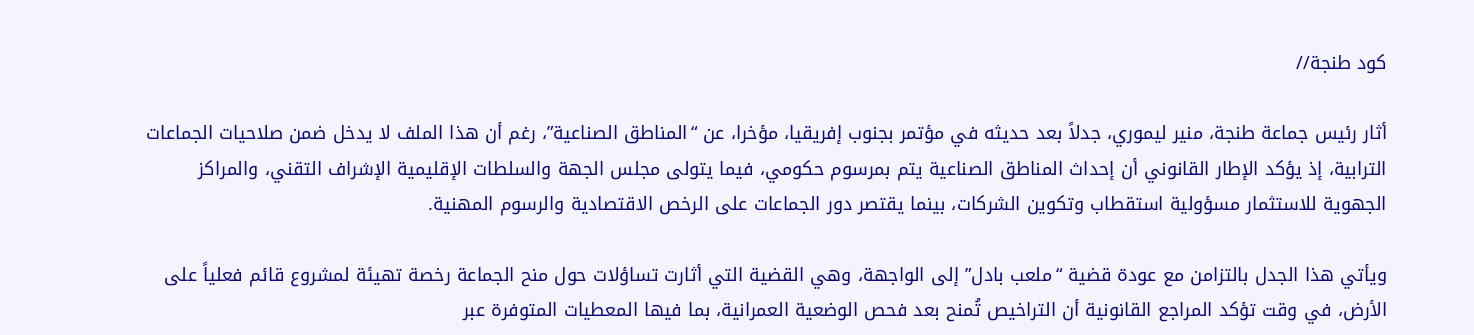كود طنجة//

أثار رئيس جماعة طنجة، منير ليموري، جدلاً بعد حديثه في مؤتمر بجنوب إفريقيا، مؤخرا، عن “المناطق الصناعية”، رغم أن هذا الملف لا يدخل ضمن صلاحيات الجماعات الترابية، إذ يؤكد الإطار القانوني أن إحداث المناطق الصناعية يتم بمرسوم حكومي، فيما يتولى مجلس الجهة والسلطات الإقليمية الإشراف التقني، والمراكز الجهوية للاستثمار مسؤولية استقطاب وتكوين الشركات، بينما يقتصر دور الجماعات على الرخص الاقتصادية والرسوم المهنية.

ويأتي هذا الجدل بالتزامن مع عودة قضية “ملعب بادل” إلى الواجهة، وهي القضية التي أثارت تساؤلات حول منح الجماعة رخصة تهيئة لمشروع قائم فعلياً على الأرض، في وقت تؤكد المراجع القانونية أن التراخيص تُمنح بعد فحص الوضعية العمرانية، بما فيها المعطيات المتوفرة عبر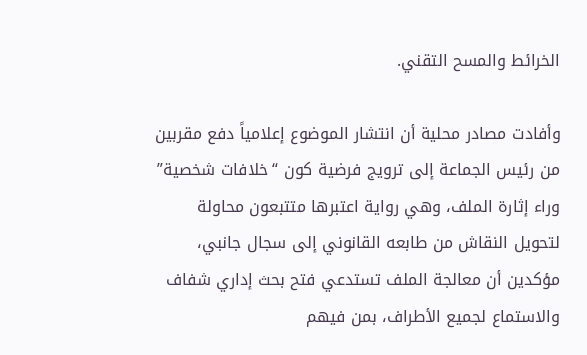الخرائط والمسح التقني.

وأفادت مصادر محلية أن انتشار الموضوع إعلامياً دفع مقربين من رئيس الجماعة إلى ترويج فرضية كون “خلافات شخصية” وراء إثارة الملف، وهي رواية اعتبرها متتبعون محاولة لتحويل النقاش من طابعه القانوني إلى سجال جانبي، مؤكدين أن معالجة الملف تستدعي فتح بحث إداري شفاف والاستماع لجميع الأطراف، بمن فيهم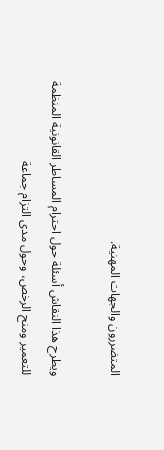المتضررون والجهات المهنية.

ويطرح هذا النقاش أسئلة حول احترام المساطر القانونية المنظمة للتعمير ومنح الرخص، وحول مدى التزام جماعة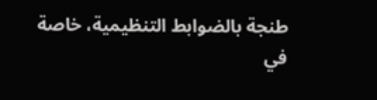طنجة بالضوابط التنظيمية، خاصة في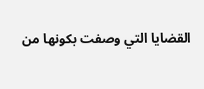القضايا التي وصفت بكونها من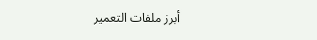أبرز ملفات التعمير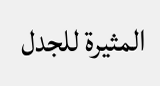المثيرة للجدل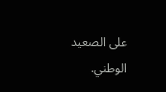على الصعيد الوطني.